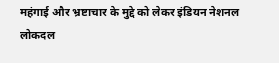महंगाई और भ्रष्टाचार के मुद्दे को लेकर इंडियन नेशनल लोकदल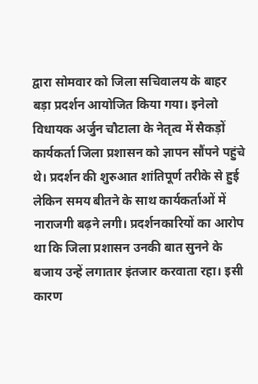द्वारा सोमवार को जिला सचिवालय के बाहर बड़ा प्रदर्शन आयोजित किया गया। इनेलो विधायक अर्जुन चौटाला के नेतृत्व में सैकड़ों कार्यकर्ता जिला प्रशासन को ज्ञापन सौंपने पहुंचे थे। प्रदर्शन की शुरुआत शांतिपूर्ण तरीके से हुई लेकिन समय बीतने के साथ कार्यकर्ताओं में नाराजगी बढ़ने लगी। प्रदर्शनकारियों का आरोप था कि जिला प्रशासन उनकी बात सुनने के बजाय उन्हें लगातार इंतजार करवाता रहा। इसी कारण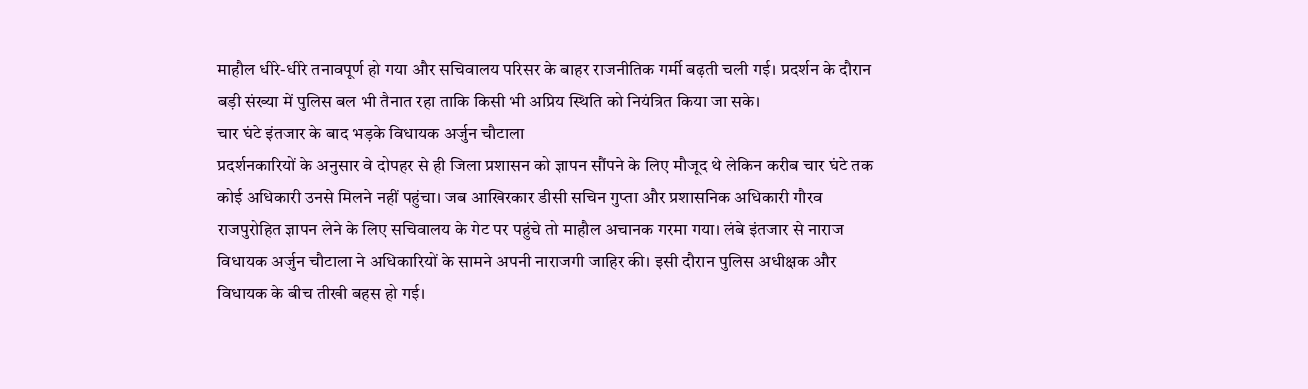माहौल धीरे-धीरे तनावपूर्ण हो गया और सचिवालय परिसर के बाहर राजनीतिक गर्मी बढ़ती चली गई। प्रदर्शन के दौरान बड़ी संख्या में पुलिस बल भी तैनात रहा ताकि किसी भी अप्रिय स्थिति को नियंत्रित किया जा सके।
चार घंटे इंतजार के बाद भड़के विधायक अर्जुन चौटाला
प्रदर्शनकारियों के अनुसार वे दोपहर से ही जिला प्रशासन को ज्ञापन सौंपने के लिए मौजूद थे लेकिन करीब चार घंटे तक कोई अधिकारी उनसे मिलने नहीं पहुंचा। जब आखिरकार डीसी सचिन गुप्ता और प्रशासनिक अधिकारी गौरव राजपुरोहित ज्ञापन लेने के लिए सचिवालय के गेट पर पहुंचे तो माहौल अचानक गरमा गया। लंबे इंतजार से नाराज विधायक अर्जुन चौटाला ने अधिकारियों के सामने अपनी नाराजगी जाहिर की। इसी दौरान पुलिस अधीक्षक और विधायक के बीच तीखी बहस हो गई।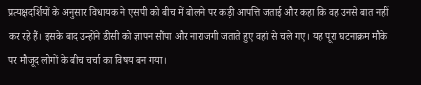प्रत्यक्षदर्शियों के अनुसार विधायक ने एसपी को बीच में बोलने पर कड़ी आपत्ति जताई और कहा कि वह उनसे बात नहीं कर रहे हैं। इसके बाद उन्होंने डीसी को ज्ञापन सौंपा और नाराजगी जताते हुए वहां से चले गए। यह पूरा घटनाक्रम मौके पर मौजूद लोगों के बीच चर्चा का विषय बन गया।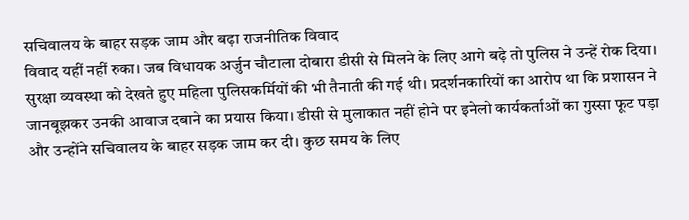सचिवालय के बाहर सड़क जाम और बढ़ा राजनीतिक विवाद
विवाद यहीं नहीं रुका। जब विधायक अर्जुन चौटाला दोबारा डीसी से मिलने के लिए आगे बढ़े तो पुलिस ने उन्हें रोक दिया। सुरक्षा व्यवस्था को देखते हुए महिला पुलिसकर्मियों की भी तैनाती की गई थी। प्रदर्शनकारियों का आरोप था कि प्रशासन ने जानबूझकर उनकी आवाज दबाने का प्रयास किया। डीसी से मुलाकात नहीं होने पर इनेलो कार्यकर्ताओं का गुस्सा फूट पड़ा और उन्होंने सचिवालय के बाहर सड़क जाम कर दी। कुछ समय के लिए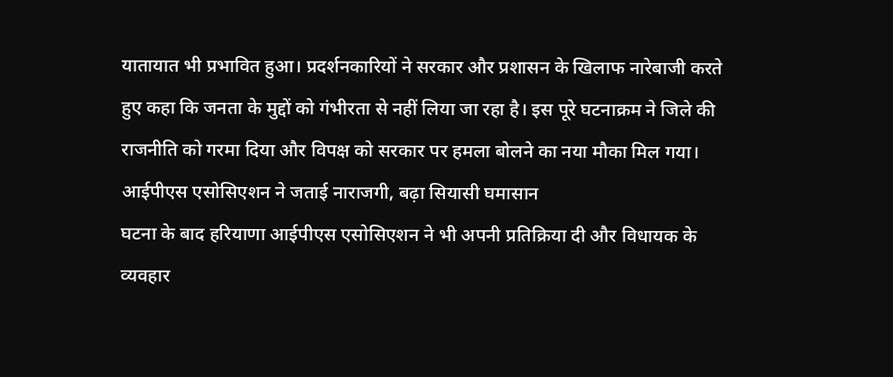यातायात भी प्रभावित हुआ। प्रदर्शनकारियों ने सरकार और प्रशासन के खिलाफ नारेबाजी करते हुए कहा कि जनता के मुद्दों को गंभीरता से नहीं लिया जा रहा है। इस पूरे घटनाक्रम ने जिले की राजनीति को गरमा दिया और विपक्ष को सरकार पर हमला बोलने का नया मौका मिल गया।
आईपीएस एसोसिएशन ने जताई नाराजगी, बढ़ा सियासी घमासान
घटना के बाद हरियाणा आईपीएस एसोसिएशन ने भी अपनी प्रतिक्रिया दी और विधायक के व्यवहार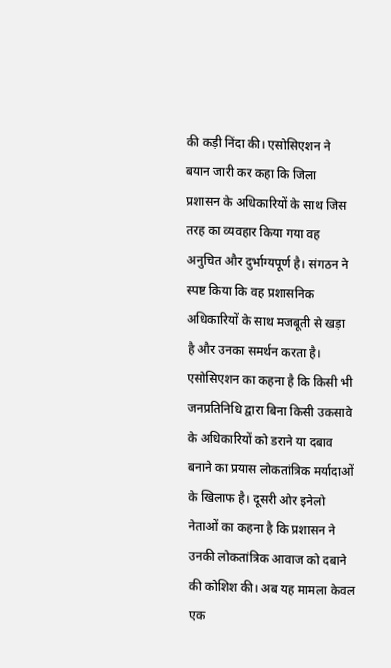की कड़ी निंदा की। एसोसिएशन ने बयान जारी कर कहा कि जिला प्रशासन के अधिकारियों के साथ जिस तरह का व्यवहार किया गया वह अनुचित और दुर्भाग्यपूर्ण है। संगठन ने स्पष्ट किया कि वह प्रशासनिक अधिकारियों के साथ मजबूती से खड़ा है और उनका समर्थन करता है। एसोसिएशन का कहना है कि किसी भी जनप्रतिनिधि द्वारा बिना किसी उकसावे के अधिकारियों को डराने या दबाव बनाने का प्रयास लोकतांत्रिक मर्यादाओं के खिलाफ है। दूसरी ओर इनेलो नेताओं का कहना है कि प्रशासन ने उनकी लोकतांत्रिक आवाज को दबाने की कोशिश की। अब यह मामला केवल एक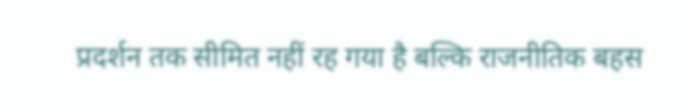प्रदर्शन तक सीमित नहीं रह गया है बल्कि राजनीतिक बहस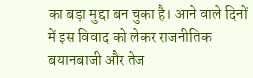का बड़ा मुद्दा बन चुका है। आने वाले दिनों में इस विवाद को लेकर राजनीतिक बयानबाजी और तेज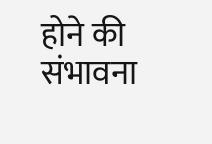होने की संभावना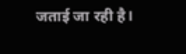जताई जा रही है।